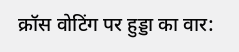क्रॉस वोटिंग पर हुड्डा का वार: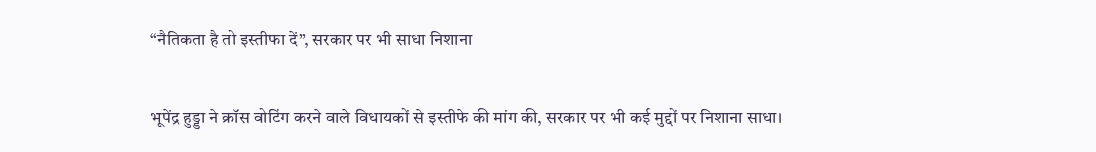“नैतिकता है तो इस्तीफा दें”, सरकार पर भी साधा निशाना

भूपेंद्र हुड्डा ने क्रॉस वोटिंग करने वाले विधायकों से इस्तीफे की मांग की, सरकार पर भी कई मुद्दों पर निशाना साधा।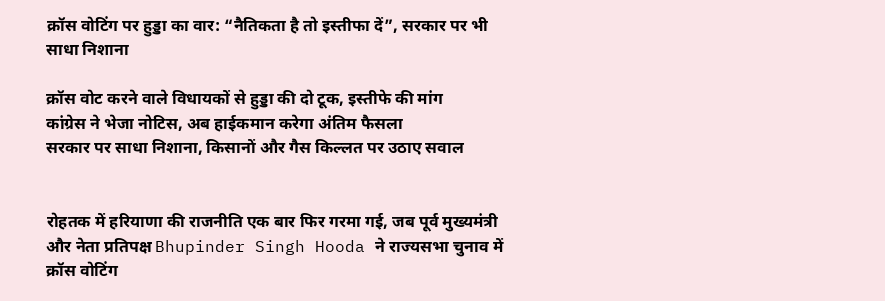क्रॉस वोटिंग पर हुड्डा का वार: “नैतिकता है तो इस्तीफा दें”, सरकार पर भी साधा निशाना

क्रॉस वोट करने वाले विधायकों से हुड्डा की दो टूक, इस्तीफे की मांग
कांग्रेस ने भेजा नोटिस, अब हाईकमान करेगा अंतिम फैसला
सरकार पर साधा निशाना, किसानों और गैस किल्लत पर उठाए सवाल


रोहतक में हरियाणा की राजनीति एक बार फिर गरमा गई, जब पूर्व मुख्यमंत्री और नेता प्रतिपक्ष Bhupinder Singh Hooda ने राज्यसभा चुनाव में क्रॉस वोटिंग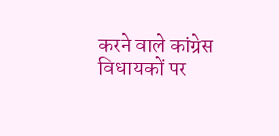करने वाले कांग्रेस विधायकों पर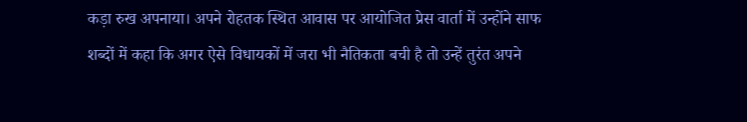कड़ा रुख अपनाया। अपने रोहतक स्थित आवास पर आयोजित प्रेस वार्ता में उन्होंने साफ शब्दों में कहा कि अगर ऐसे विधायकों में जरा भी नैतिकता बची है तो उन्हें तुरंत अपने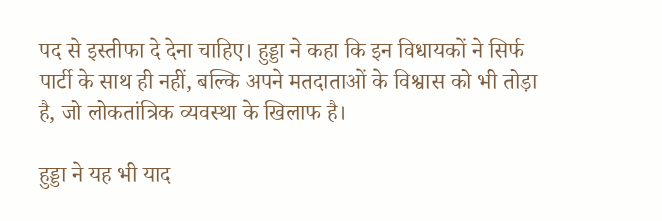पद से इस्तीफा दे देना चाहिए। हुड्डा ने कहा कि इन विधायकों ने सिर्फ पार्टी के साथ ही नहीं, बल्कि अपने मतदाताओं के विश्वास को भी तोड़ा है, जो लोकतांत्रिक व्यवस्था के खिलाफ है।

हुड्डा ने यह भी याद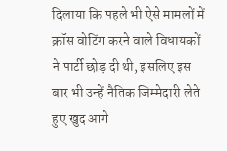दिलाया कि पहले भी ऐसे मामलों में क्रॉस वोटिंग करने वाले विधायकों ने पार्टी छोड़ दी थी, इसलिए इस बार भी उन्हें नैतिक जिम्मेदारी लेते हुए खुद आगे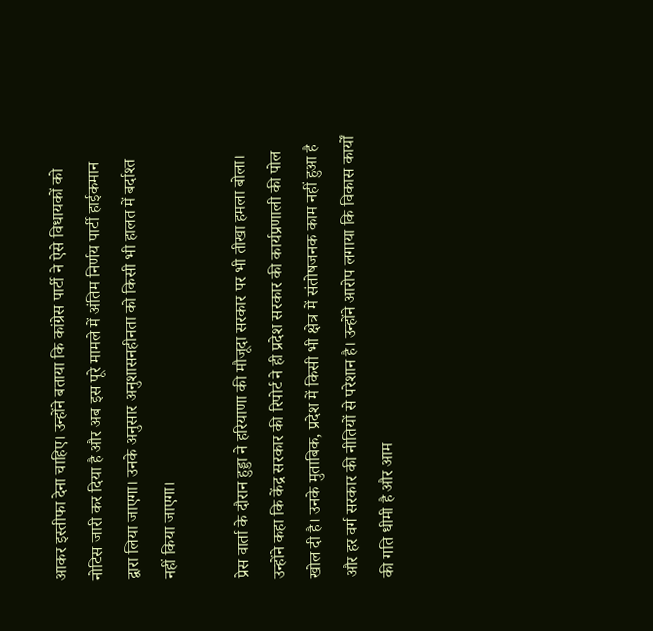आकर इस्तीफा देना चाहिए। उन्होंने बताया कि कांग्रेस पार्टी ने ऐसे विधायकों को नोटिस जारी कर दिया है और अब इस पूरे मामले में अंतिम निर्णय पार्टी हाईकमान द्वारा लिया जाएगा। उनके अनुसार अनुशासनहीनता को किसी भी हालत में बर्दाश्त नहीं किया जाएगा।

प्रेस वार्ता के दौरान हुड्डा ने हरियाणा की मौजूदा सरकार पर भी तीखा हमला बोला। उन्होंने कहा कि केंद्र सरकार की रिपोर्ट ने ही प्रदेश सरकार की कार्यप्रणाली की पोल खोल दी है। उनके मुताबिक, प्रदेश में किसी भी क्षेत्र में संतोषजनक काम नहीं हुआ है और हर वर्ग सरकार की नीतियों से परेशान है। उन्होंने आरोप लगाया कि विकास कार्यों की गति धीमी है और आम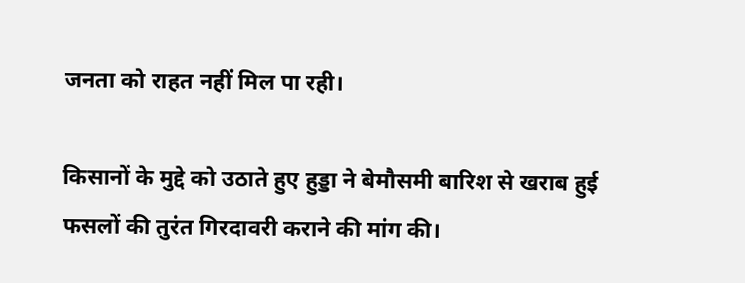जनता को राहत नहीं मिल पा रही।

किसानों के मुद्दे को उठाते हुए हुड्डा ने बेमौसमी बारिश से खराब हुई फसलों की तुरंत गिरदावरी कराने की मांग की।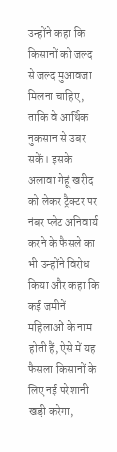उन्होंने कहा कि किसानों को जल्द से जल्द मुआवजा मिलना चाहिए, ताकि वे आर्थिक नुकसान से उबर सकें। इसके अलावा गेहूं खरीद को लेकर ट्रैक्टर पर नंबर प्लेट अनिवार्य करने के फैसले का भी उन्होंने विरोध किया और कहा कि कई जमीनें महिलाओं के नाम होती हैं, ऐसे में यह फैसला किसानों के लिए नई परेशानी खड़ी करेगा,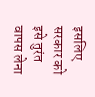इसलिए सरकार को इसे तुरंत वापस लेना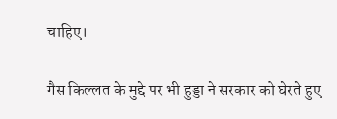चाहिए।

गैस किल्लत के मुद्दे पर भी हुड्डा ने सरकार को घेरते हुए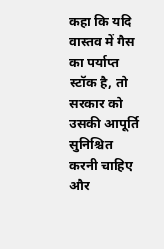कहा कि यदि वास्तव में गैस का पर्याप्त स्टॉक है, तो सरकार को उसकी आपूर्ति सुनिश्चित करनी चाहिए और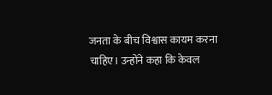जनता के बीच विश्वास कायम करना चाहिए। उन्होंने कहा कि केवल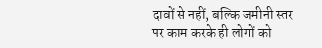दावों से नहीं, बल्कि जमीनी स्तर पर काम करके ही लोगों को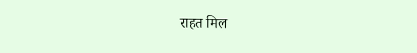राहत मिल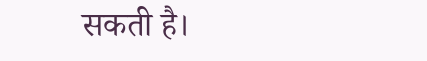सकती है।